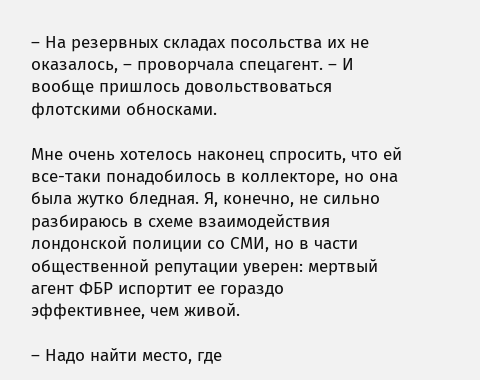– На резервных складах посольства их не оказалось, – проворчала спецагент. – И вообще пришлось довольствоваться флотскими обносками.

Мне очень хотелось наконец спросить, что ей все-таки понадобилось в коллекторе, но она была жутко бледная. Я, конечно, не сильно разбираюсь в схеме взаимодействия лондонской полиции со СМИ, но в части общественной репутации уверен: мертвый агент ФБР испортит ее гораздо эффективнее, чем живой.

– Надо найти место, где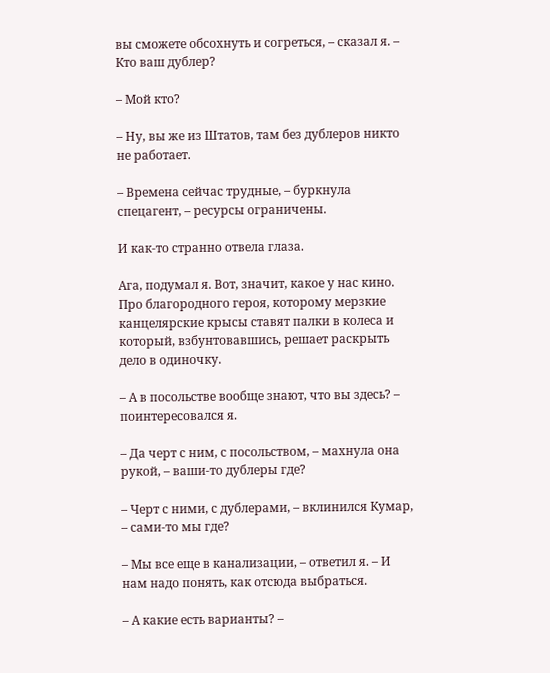вы сможете обсохнуть и согреться, – сказал я. – Кто ваш дублер?

– Мой кто?

– Ну, вы же из Штатов, там без дублеров никто не работает.

– Времена сейчас трудные, – буркнула спецагент, – ресурсы ограничены.

И как-то странно отвела глаза.

Ага, подумал я. Вот, значит, какое у нас кино. Про благородного героя, которому мерзкие канцелярские крысы ставят палки в колеса и который, взбунтовавшись, решает раскрыть дело в одиночку.

– А в посольстве вообще знают, что вы здесь? – поинтересовался я.

– Да черт с ним, с посольством, – махнула она рукой, – ваши-то дублеры где?

– Черт с ними, с дублерами, – вклинился Кумар, – сами-то мы где?

– Мы все еще в канализации, – ответил я. – И нам надо понять, как отсюда выбраться.

– А какие есть варианты? –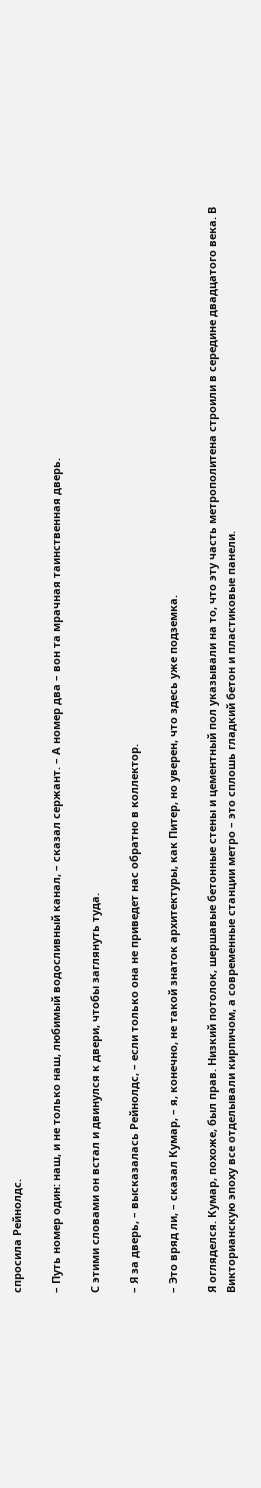спросила Рейнолдс.

– Путь номер один: наш, и не только наш, любимый водосливный канал, – сказал сержант. – А номер два – вон та мрачная таинственная дверь.

С этими словами он встал и двинулся к двери, чтобы заглянуть туда.

– Я за дверь, – высказалась Рейнолдс, – если только она не приведет нас обратно в коллектор.

– Это вряд ли, – сказал Кумар, – я, конечно, не такой знаток архитектуры, как Питер, но уверен, что здесь уже подземка.

Я огляделся. Кумар, похоже, был прав. Низкий потолок, шершавые бетонные стены и цементный пол указывали на то, что эту часть метрополитена строили в середине двадцатого века. В Викторианскую эпоху все отделывали кирпичом, а современные станции метро – это сплошь гладкий бетон и пластиковые панели.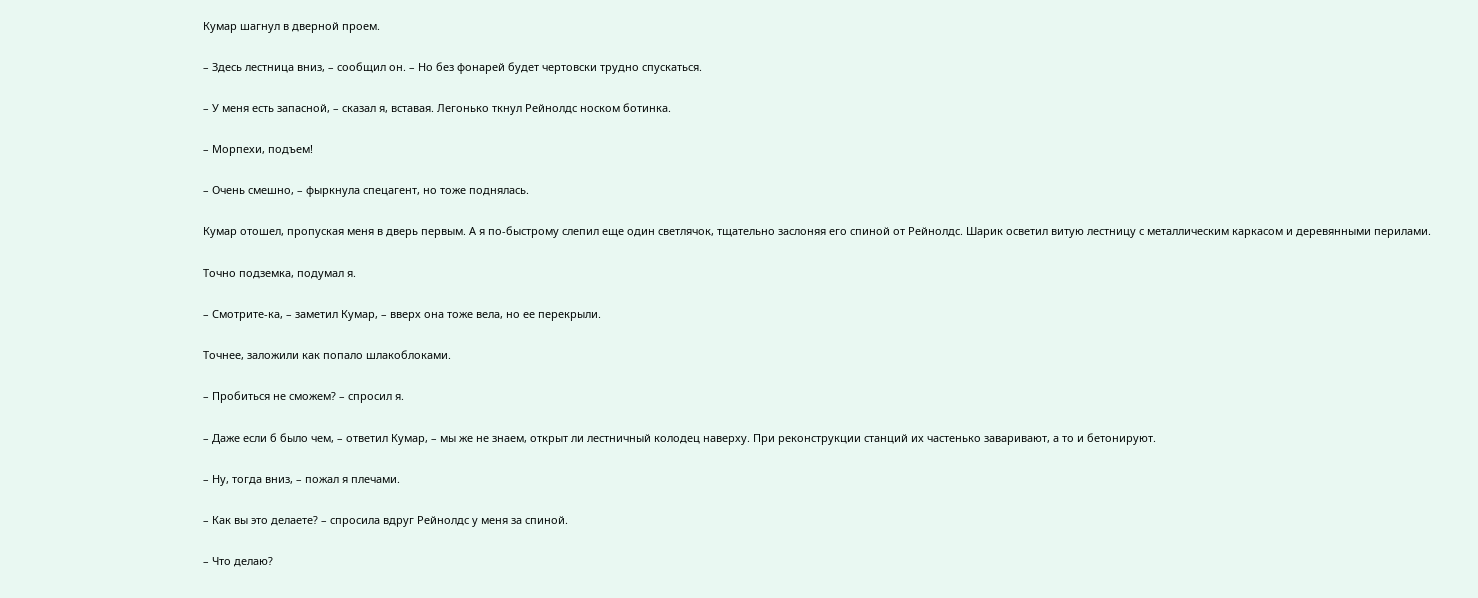Кумар шагнул в дверной проем.

– Здесь лестница вниз, – сообщил он. – Но без фонарей будет чертовски трудно спускаться.

– У меня есть запасной, – сказал я, вставая. Легонько ткнул Рейнолдс носком ботинка.

– Морпехи, подъем!

– Очень смешно, – фыркнула спецагент, но тоже поднялась.

Кумар отошел, пропуская меня в дверь первым. А я по-быстрому слепил еще один светлячок, тщательно заслоняя его спиной от Рейнолдс. Шарик осветил витую лестницу с металлическим каркасом и деревянными перилами.

Точно подземка, подумал я.

– Смотрите-ка, – заметил Кумар, – вверх она тоже вела, но ее перекрыли.

Точнее, заложили как попало шлакоблоками.

– Пробиться не сможем? – спросил я.

– Даже если б было чем, – ответил Кумар, – мы же не знаем, открыт ли лестничный колодец наверху. При реконструкции станций их частенько заваривают, а то и бетонируют.

– Ну, тогда вниз, – пожал я плечами.

– Как вы это делаете? – спросила вдруг Рейнолдс у меня за спиной.

– Что делаю?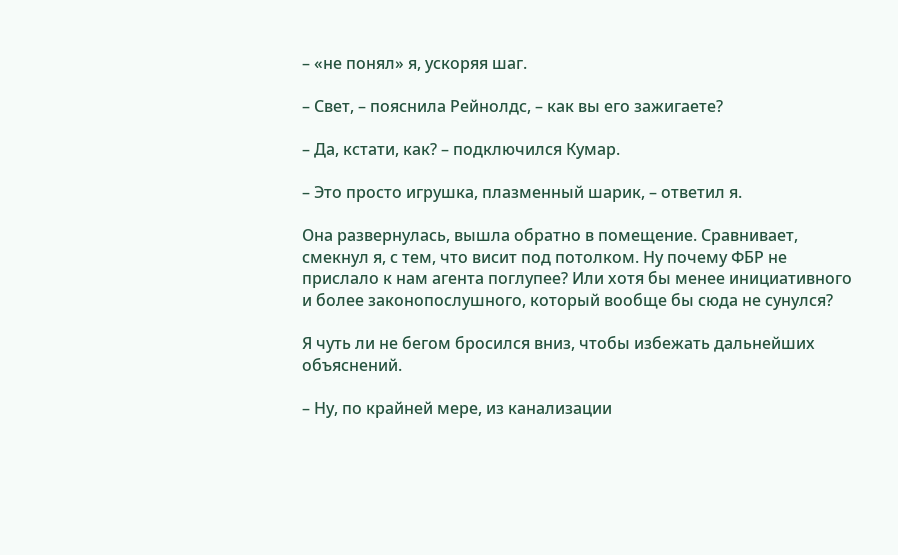– «не понял» я, ускоряя шаг.

– Свет, – пояснила Рейнолдс, – как вы его зажигаете?

– Да, кстати, как? – подключился Кумар.

– Это просто игрушка, плазменный шарик, – ответил я.

Она развернулась, вышла обратно в помещение. Сравнивает, смекнул я, с тем, что висит под потолком. Ну почему ФБР не прислало к нам агента поглупее? Или хотя бы менее инициативного и более законопослушного, который вообще бы сюда не сунулся?

Я чуть ли не бегом бросился вниз, чтобы избежать дальнейших объяснений.

– Ну, по крайней мере, из канализации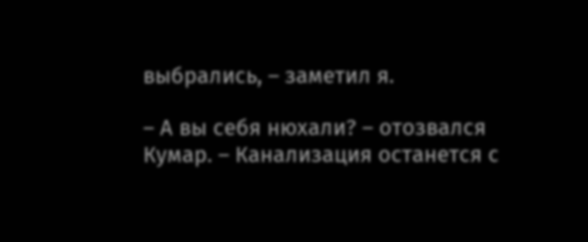выбрались, – заметил я.

– А вы себя нюхали? – отозвался Кумар. – Канализация останется с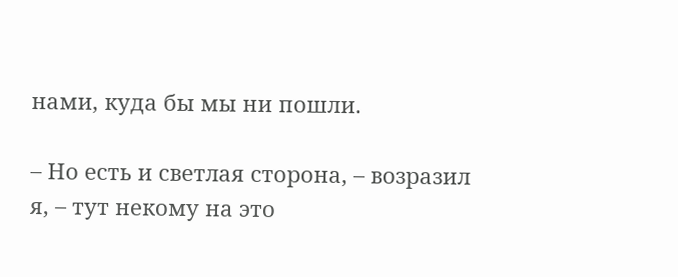нами, куда бы мы ни пошли.

– Но есть и светлая сторона, – возразил я, – тут некому на это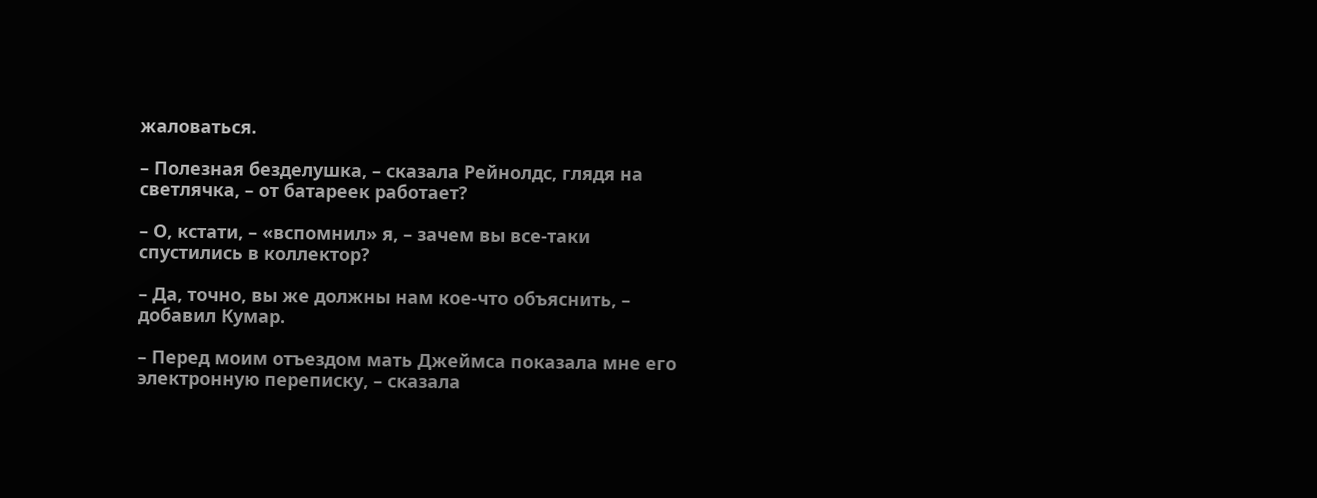жаловаться.

– Полезная безделушка, – сказала Рейнолдс, глядя на светлячка, – от батареек работает?

– О, кстати, – «вспомнил» я, – зачем вы все-таки спустились в коллектор?

– Да, точно, вы же должны нам кое-что объяснить, – добавил Кумар.

– Перед моим отъездом мать Джеймса показала мне его электронную переписку, – сказала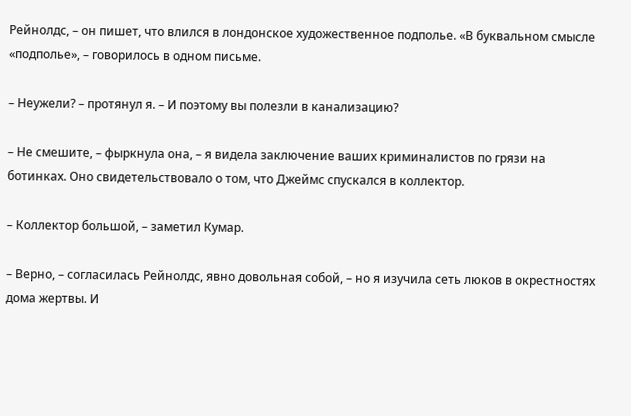Рейнолдс, – он пишет, что влился в лондонское художественное подполье. «В буквальном смысле «подполье», – говорилось в одном письме.

– Неужели? – протянул я. – И поэтому вы полезли в канализацию?

– Не смешите, – фыркнула она, – я видела заключение ваших криминалистов по грязи на ботинках. Оно свидетельствовало о том, что Джеймс спускался в коллектор.

– Коллектор большой, – заметил Кумар.

– Верно, – согласилась Рейнолдс, явно довольная собой, – но я изучила сеть люков в окрестностях дома жертвы. И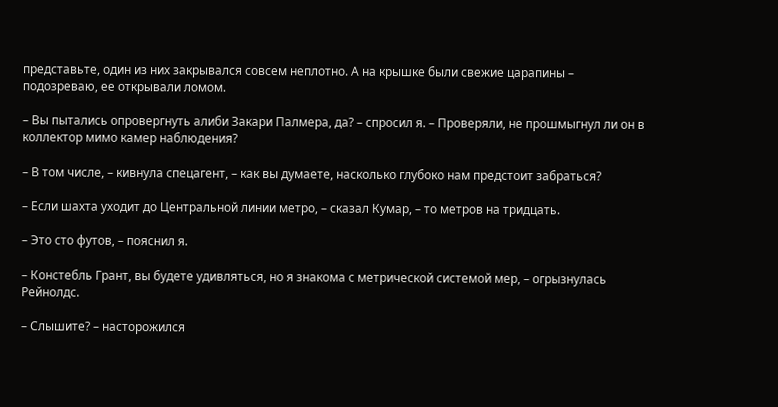представьте, один из них закрывался совсем неплотно. А на крышке были свежие царапины – подозреваю, ее открывали ломом.

– Вы пытались опровергнуть алиби Закари Палмера, да? – спросил я. – Проверяли, не прошмыгнул ли он в коллектор мимо камер наблюдения?

– В том числе, – кивнула спецагент, – как вы думаете, насколько глубоко нам предстоит забраться?

– Если шахта уходит до Центральной линии метро, – сказал Кумар, – то метров на тридцать.

– Это сто футов, – пояснил я.

– Констебль Грант, вы будете удивляться, но я знакома с метрической системой мер, – огрызнулась Рейнолдс.

– Слышите? – насторожился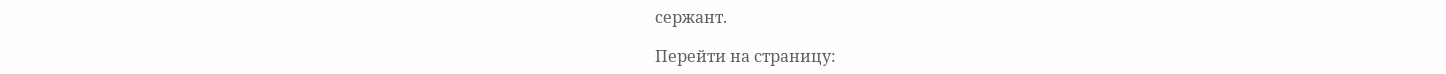сержант.

Перейти на страницу: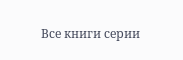Все книги серии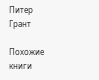Питер Грант

Похожие книги